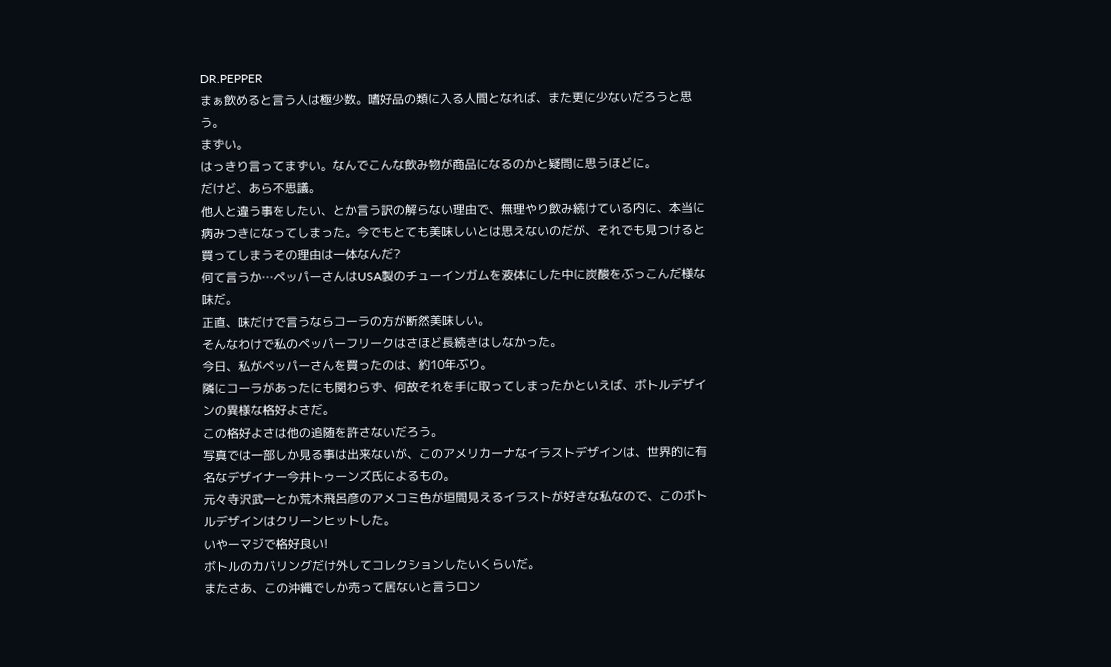DR.PEPPER
まぁ飲めると言う人は極少数。嗜好品の類に入る人間となれば、また更に少ないだろうと思う。
まずい。
はっきり言ってまずい。なんでこんな飲み物が商品になるのかと疑問に思うほどに。
だけど、あら不思議。
他人と違う事をしたい、とか言う訳の解らない理由で、無理やり飲み続けている内に、本当に病みつきになってしまった。今でもとても美味しいとは思えないのだが、それでも見つけると買ってしまうその理由は一体なんだ?
何て言うか…ペッパーさんはUSA製のチューインガムを液体にした中に炭酸をぶっこんだ様な味だ。
正直、味だけで言うならコーラの方が断然美味しい。
そんなわけで私のペッパーフリークはさほど長続きはしなかった。
今日、私がペッパーさんを買ったのは、約10年ぶり。
隣にコーラがあったにも関わらず、何故それを手に取ってしまったかといえば、ボトルデザインの異様な格好よさだ。
この格好よさは他の追随を許さないだろう。
写真では一部しか見る事は出来ないが、このアメリカーナなイラストデザインは、世界的に有名なデザイナー今井トゥーンズ氏によるもの。
元々寺沢武一とか荒木飛呂彦のアメコミ色が垣間見えるイラストが好きな私なので、このボトルデザインはクリーンヒットした。
いやーマジで格好良い!
ボトルのカバリングだけ外してコレクションしたいくらいだ。
またさあ、この沖縄でしか売って居ないと言うロン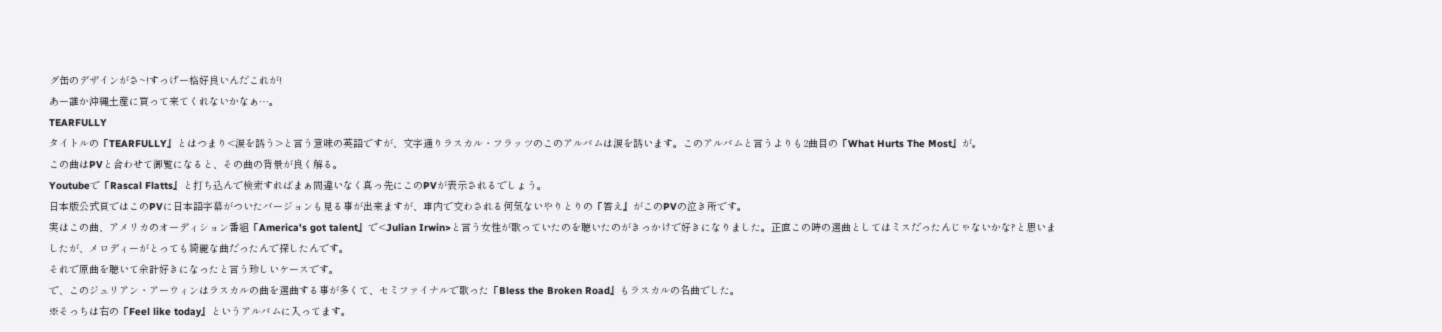グ缶のデザインがさ~!すっげー格好良いんだこれが!
あー誰か沖縄土産に買って来てくれないかなぁ…。
TEARFULLY
タイトルの『TEARFULLY』とはつまり<涙を誘う>と言う意味の英語ですが、文字通りラスカル・フラッツのこのアルバムは涙を誘います。このアルバムと言うよりも2曲目の『What Hurts The Most』が。
この曲はPVと合わせて御覧になると、その曲の背景が良く解る。
Youtubeで『Rascal Flatts』と打ち込んで検索すればまぁ間違いなく真っ先にこのPVが表示されるでしょう。
日本版公式頁ではこのPVに日本語字幕がついたバージョンも見る事が出来ますが、車内で交わされる何気ないやりとりの『答え』がこのPVの泣き所です。
実はこの曲、アメリカのオーディション番組『America's got talent』で<Julian Irwin>と言う女性が歌っていたのを聴いたのがきっかけで好きになりました。正直この時の選曲としてはミスだったんじゃないかな?と思いましたが、メロディーがとっても綺麗な曲だったんで探したんです。
それで原曲を聴いて余計好きになったと言う珍しいケースです。
で、このジュリアン・アーウィンはラスカルの曲を選曲する事が多くて、セミファイナルで歌った『Bless the Broken Road』もラスカルの名曲でした。
※そっちは右の『Feel like today』というアルバムに入ってます。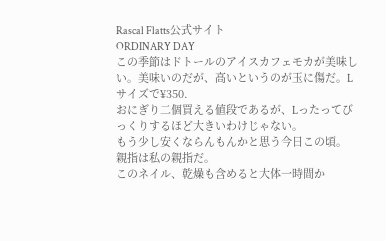Rascal Flatts公式サイト
ORDINARY DAY
この季節はドトールのアイスカフェモカが美味しい。美味いのだが、高いというのが玉に傷だ。Lサイズで¥350.
おにぎり二個買える値段であるが、Lったってびっくりするほど大きいわけじゃない。
もう少し安くならんもんかと思う今日この頃。
親指は私の親指だ。
このネイル、乾燥も含めると大体一時間か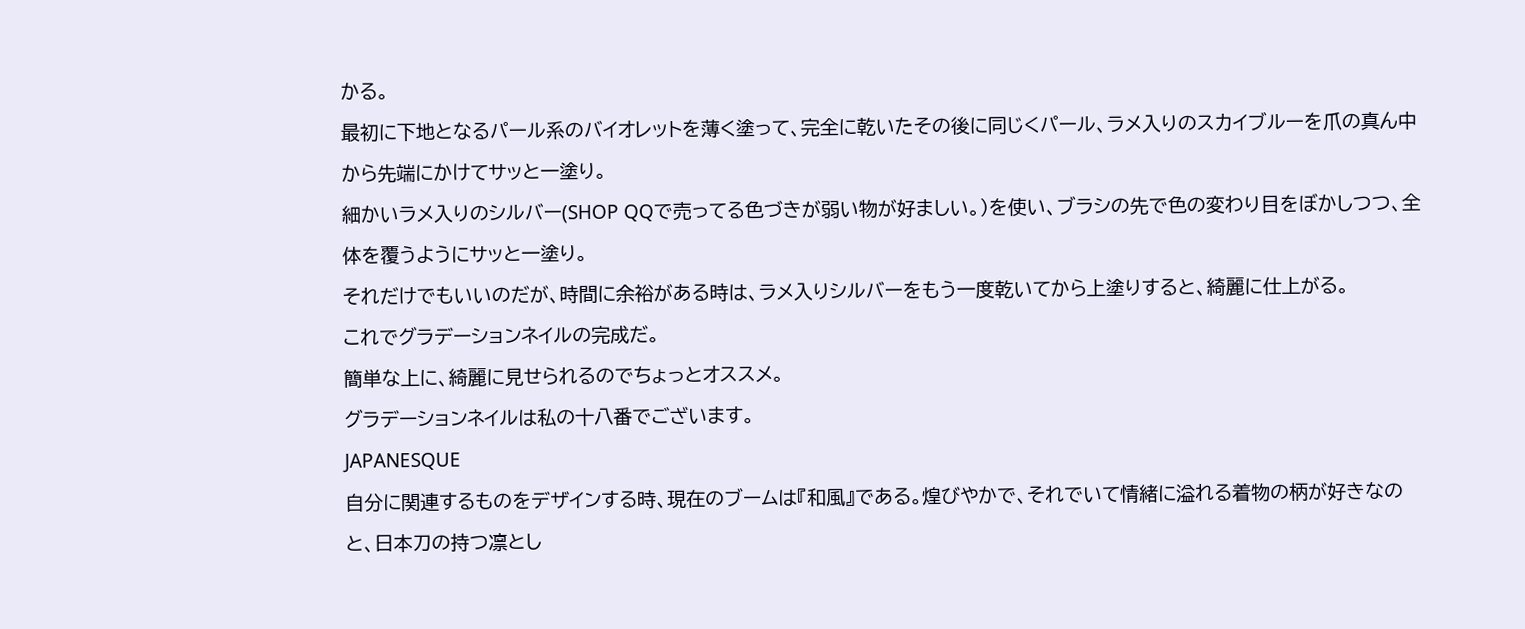かる。
最初に下地となるパール系のバイオレットを薄く塗って、完全に乾いたその後に同じくパール、ラメ入りのスカイブルーを爪の真ん中から先端にかけてサッと一塗り。
細かいラメ入りのシルバー(SHOP QQで売ってる色づきが弱い物が好ましい。)を使い、ブラシの先で色の変わり目をぼかしつつ、全体を覆うようにサッと一塗り。
それだけでもいいのだが、時間に余裕がある時は、ラメ入りシルバーをもう一度乾いてから上塗りすると、綺麗に仕上がる。
これでグラデーションネイルの完成だ。
簡単な上に、綺麗に見せられるのでちょっとオススメ。
グラデーションネイルは私の十八番でございます。
JAPANESQUE
自分に関連するものをデザインする時、現在のブームは『和風』である。煌びやかで、それでいて情緒に溢れる着物の柄が好きなのと、日本刀の持つ凛とし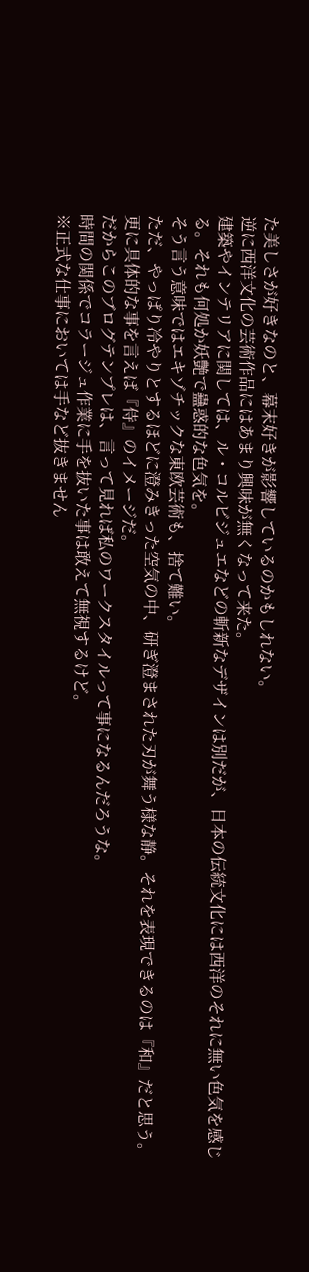た美しさが好きなのと、幕末好きが影響しているのかもしれない。
逆に西洋文化の芸術作品にはあまり興味が無くなって来た。
建築やインテリアに関しては、ル・コルビジュエなどの斬新なデザインは別だが、日本の伝統文化には西洋のそれに無い色気を感じる。それも何処か妖艶で蠱惑的な色気を。
そう言う意味ではエキゾチックな東欧芸術も、捨て難い。
ただ、やっぱり冷やりとするほどに澄みきった空気の中、研ぎ澄まされた刃が舞う様な静。それを表現できるのは『和』だと思う。
更に具体的な事を言えば『侍』のイメージだ。
だからこのブログテンプレは、言って見れば私のワークスタイルって事になるんだろうな。
時間の関係でコラージュ作業に手を抜いた事は敢えて無視するけど。
※正式な仕事においては手など抜きません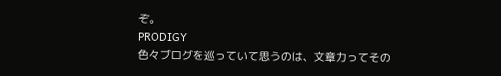ぞ。
PRODIGY
色々ブログを巡っていて思うのは、文章力ってその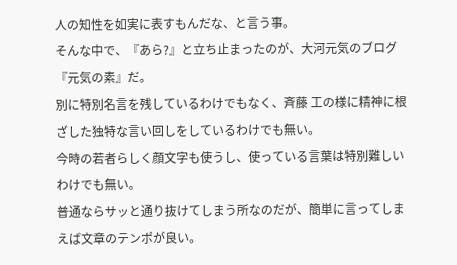人の知性を如実に表すもんだな、と言う事。
そんな中で、『あら?』と立ち止まったのが、大河元気のブログ『元気の素』だ。
別に特別名言を残しているわけでもなく、斉藤 工の様に精神に根ざした独特な言い回しをしているわけでも無い。
今時の若者らしく顔文字も使うし、使っている言葉は特別難しいわけでも無い。
普通ならサッと通り抜けてしまう所なのだが、簡単に言ってしまえば文章のテンポが良い。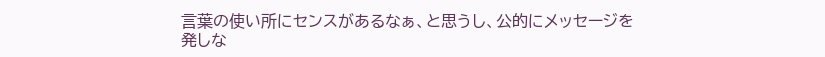言葉の使い所にセンスがあるなぁ、と思うし、公的にメッセージを発しな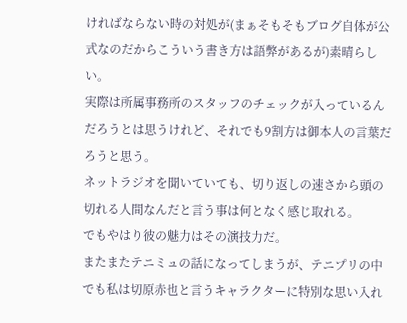ければならない時の対処が(まぁそもそもブログ自体が公式なのだからこういう書き方は語弊があるが)素晴らしい。
実際は所属事務所のスタッフのチェックが入っているんだろうとは思うけれど、それでも9割方は御本人の言葉だろうと思う。
ネットラジオを聞いていても、切り返しの速さから頭の切れる人間なんだと言う事は何となく感じ取れる。
でもやはり彼の魅力はその演技力だ。
またまたテニミュの話になってしまうが、テニプリの中でも私は切原赤也と言うキャラクターに特別な思い入れ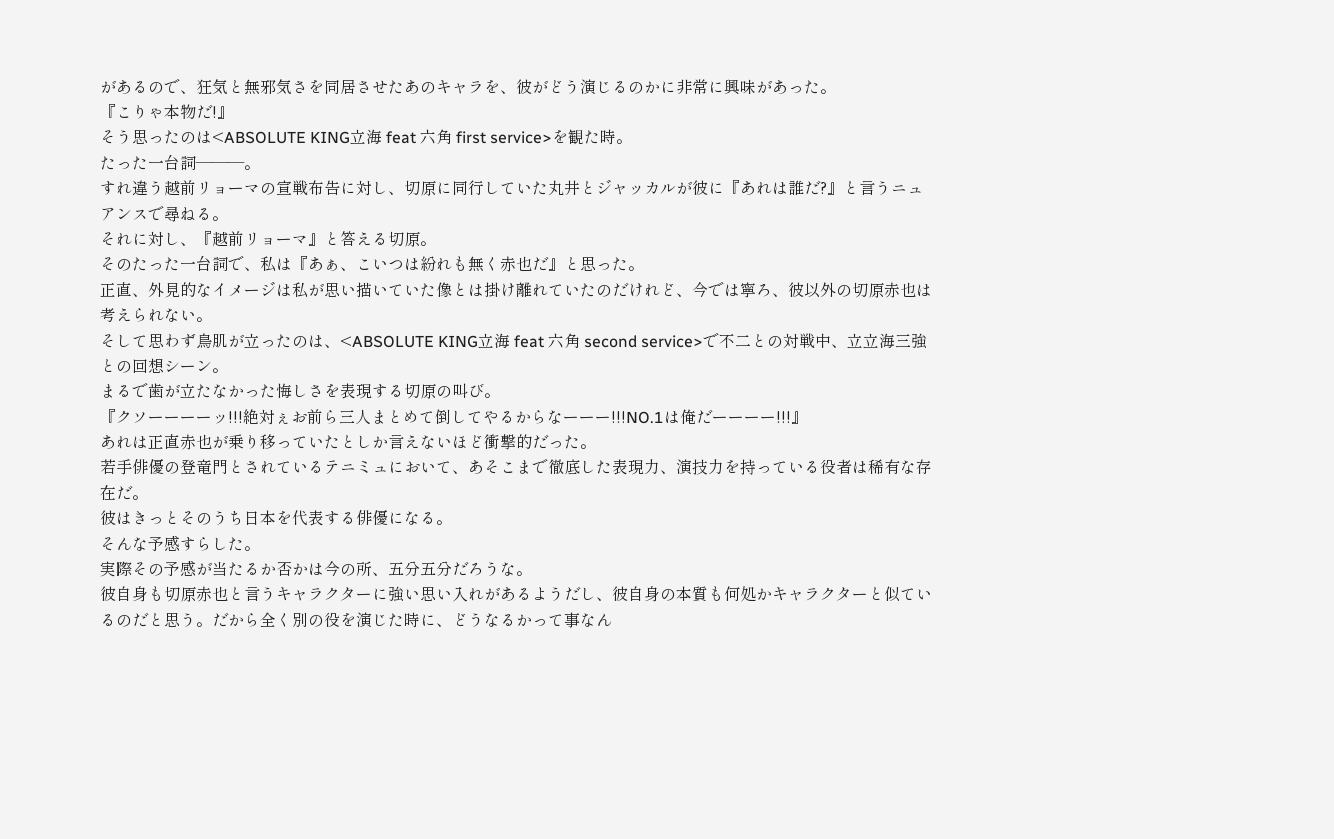があるので、狂気と無邪気さを同居させたあのキャラを、彼がどう演じるのかに非常に興味があった。
『こりゃ本物だ!』
そう思ったのは<ABSOLUTE KING立海 feat 六角 first service>を観た時。
たった一台詞———。
すれ違う越前リョーマの宣戦布告に対し、切原に同行していた丸井とジャッカルが彼に『あれは誰だ?』と言うニュアンスで尋ねる。
それに対し、『越前リョーマ』と答える切原。
そのたった一台詞で、私は『あぁ、こいつは紛れも無く赤也だ』と思った。
正直、外見的なイメージは私が思い描いていた像とは掛け離れていたのだけれど、今では寧ろ、彼以外の切原赤也は考えられない。
そして思わず鳥肌が立ったのは、<ABSOLUTE KING立海 feat 六角 second service>で不二との対戦中、立立海三強との回想シーン。
まるで歯が立たなかった悔しさを表現する切原の叫び。
『クソーーーーッ!!!絶対ぇお前ら三人まとめて倒してやるからなーーー!!!NO.1は俺だーーーー!!!』
あれは正直赤也が乗り移っていたとしか言えないほど衝撃的だった。
若手俳優の登竜門とされているテニミュにおいて、あそこまで徹底した表現力、演技力を持っている役者は稀有な存在だ。
彼はきっとそのうち日本を代表する俳優になる。
そんな予感すらした。
実際その予感が当たるか否かは今の所、五分五分だろうな。
彼自身も切原赤也と言うキャラクターに強い思い入れがあるようだし、彼自身の本質も何処かキャラクターと似ているのだと思う。だから全く別の役を演じた時に、どうなるかって事なん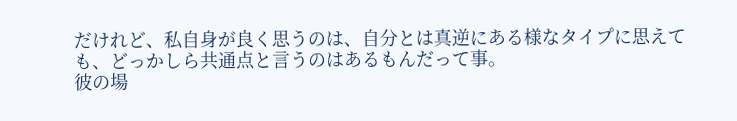だけれど、私自身が良く思うのは、自分とは真逆にある様なタイプに思えても、どっかしら共通点と言うのはあるもんだって事。
彼の場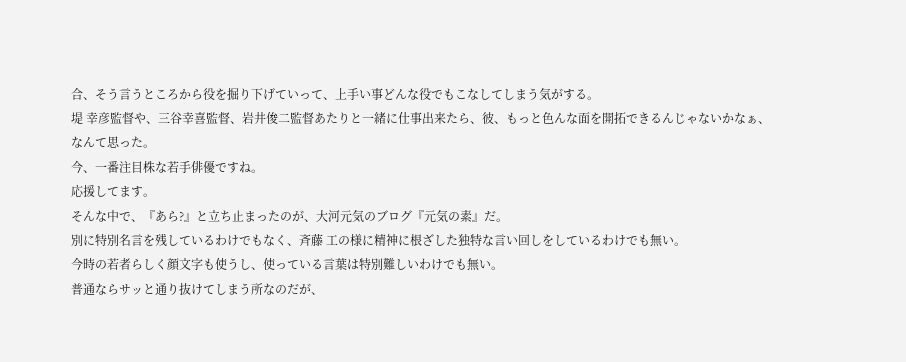合、そう言うところから役を掘り下げていって、上手い事どんな役でもこなしてしまう気がする。
堤 幸彦監督や、三谷幸喜監督、岩井俊二監督あたりと一緒に仕事出来たら、彼、もっと色んな面を開拓できるんじゃないかなぁ、なんて思った。
今、一番注目株な若手俳優ですね。
応援してます。
そんな中で、『あら?』と立ち止まったのが、大河元気のブログ『元気の素』だ。
別に特別名言を残しているわけでもなく、斉藤 工の様に精神に根ざした独特な言い回しをしているわけでも無い。
今時の若者らしく顔文字も使うし、使っている言葉は特別難しいわけでも無い。
普通ならサッと通り抜けてしまう所なのだが、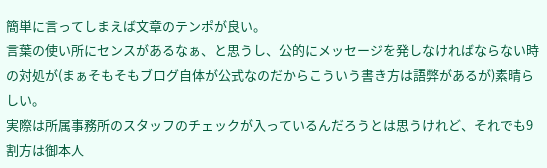簡単に言ってしまえば文章のテンポが良い。
言葉の使い所にセンスがあるなぁ、と思うし、公的にメッセージを発しなければならない時の対処が(まぁそもそもブログ自体が公式なのだからこういう書き方は語弊があるが)素晴らしい。
実際は所属事務所のスタッフのチェックが入っているんだろうとは思うけれど、それでも9割方は御本人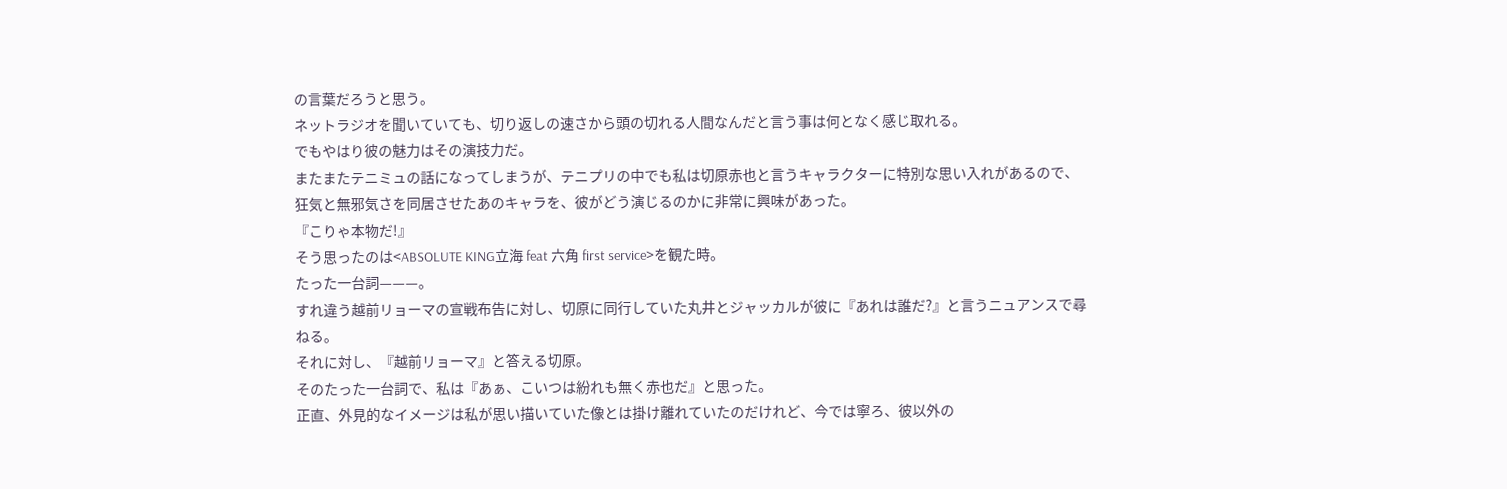の言葉だろうと思う。
ネットラジオを聞いていても、切り返しの速さから頭の切れる人間なんだと言う事は何となく感じ取れる。
でもやはり彼の魅力はその演技力だ。
またまたテニミュの話になってしまうが、テニプリの中でも私は切原赤也と言うキャラクターに特別な思い入れがあるので、狂気と無邪気さを同居させたあのキャラを、彼がどう演じるのかに非常に興味があった。
『こりゃ本物だ!』
そう思ったのは<ABSOLUTE KING立海 feat 六角 first service>を観た時。
たった一台詞———。
すれ違う越前リョーマの宣戦布告に対し、切原に同行していた丸井とジャッカルが彼に『あれは誰だ?』と言うニュアンスで尋ねる。
それに対し、『越前リョーマ』と答える切原。
そのたった一台詞で、私は『あぁ、こいつは紛れも無く赤也だ』と思った。
正直、外見的なイメージは私が思い描いていた像とは掛け離れていたのだけれど、今では寧ろ、彼以外の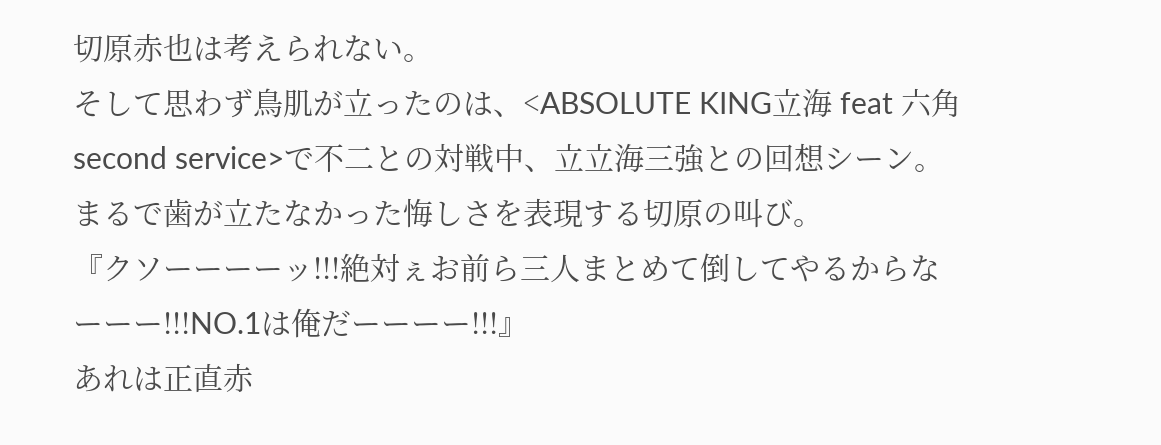切原赤也は考えられない。
そして思わず鳥肌が立ったのは、<ABSOLUTE KING立海 feat 六角 second service>で不二との対戦中、立立海三強との回想シーン。
まるで歯が立たなかった悔しさを表現する切原の叫び。
『クソーーーーッ!!!絶対ぇお前ら三人まとめて倒してやるからなーーー!!!NO.1は俺だーーーー!!!』
あれは正直赤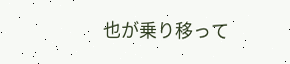也が乗り移って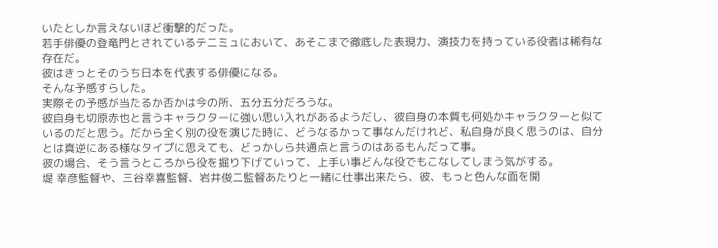いたとしか言えないほど衝撃的だった。
若手俳優の登竜門とされているテニミュにおいて、あそこまで徹底した表現力、演技力を持っている役者は稀有な存在だ。
彼はきっとそのうち日本を代表する俳優になる。
そんな予感すらした。
実際その予感が当たるか否かは今の所、五分五分だろうな。
彼自身も切原赤也と言うキャラクターに強い思い入れがあるようだし、彼自身の本質も何処かキャラクターと似ているのだと思う。だから全く別の役を演じた時に、どうなるかって事なんだけれど、私自身が良く思うのは、自分とは真逆にある様なタイプに思えても、どっかしら共通点と言うのはあるもんだって事。
彼の場合、そう言うところから役を掘り下げていって、上手い事どんな役でもこなしてしまう気がする。
堤 幸彦監督や、三谷幸喜監督、岩井俊二監督あたりと一緒に仕事出来たら、彼、もっと色んな面を開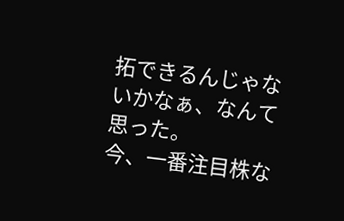拓できるんじゃないかなぁ、なんて思った。
今、一番注目株な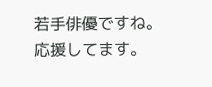若手俳優ですね。
応援してます。